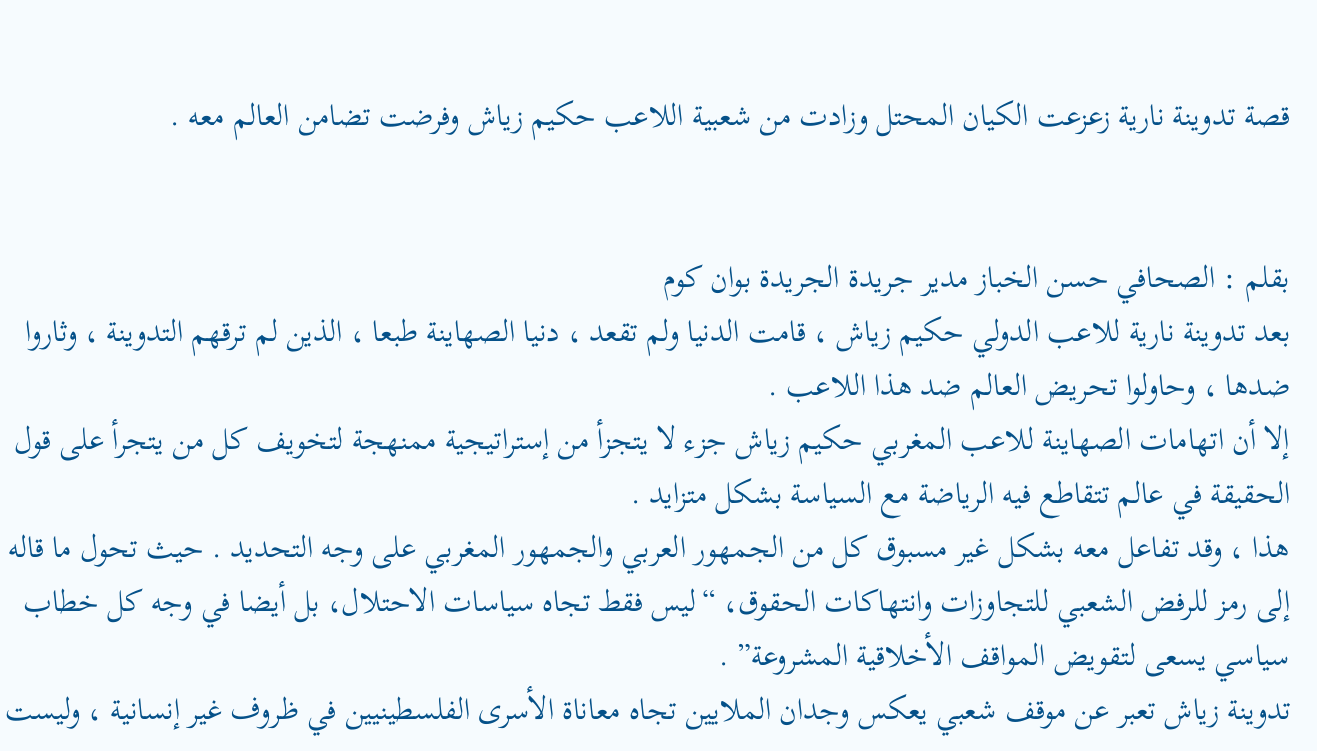قصة تدوينة نارية زعزعت الكيان المحتل وزادت من شعبية اللاعب حكيم زياش وفرضت تضامن العالم معه .


بقلم : الصحافي حسن الخباز مدير جريدة الجريدة بوان كوم
بعد تدوينة نارية للاعب الدولي حكيم زياش ، قامت الدنيا ولم تقعد ، دنيا الصهاينة طبعا ، الذين لم ترقهم التدوينة ، وثاروا ضدها ، وحاولوا تحريض العالم ضد هذا اللاعب .
إلا أن اتهامات الصهاينة للاعب المغربي حكيم زياش جزء لا يتجزأ من إستراتيجية ممنهجة لتخويف كل من يتجرأ على قول الحقيقة في عالم تتقاطع فيه الرياضة مع السياسة بشكل متزايد .
هذا ، وقد تفاعل معه بشكل غير مسبوق كل من الجمهور العربي والجمهور المغربي على وجه التحديد . حيث تحول ما قاله إلى رمز للرفض الشعبي للتجاوزات وانتهاكات الحقوق، “ليس فقط تجاه سياسات الاحتلال، بل أيضا في وجه كل خطاب سياسي يسعى لتقويض المواقف الأخلاقية المشروعة” .
تدوينة زياش تعبر عن موقف شعبي يعكس وجدان الملايين تجاه معاناة الأسرى الفلسطينيين في ظروف غير إنسانية ، وليست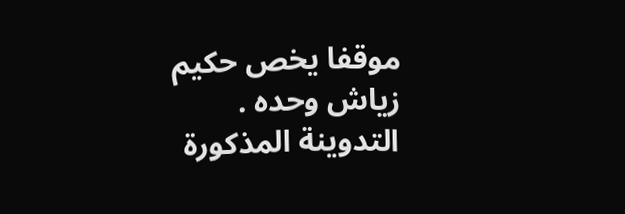موقفا يخص حكيم زياش وحده .
التدوينة المذكورة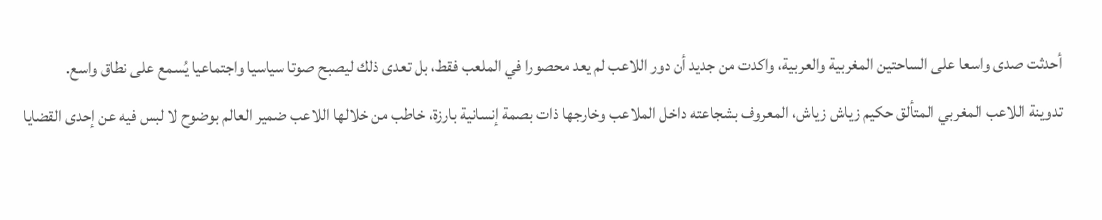أحدثت صدى واسعا على الساحتين المغربية والعربية، واكدت من جديد أن دور اللاعب لم يعد محصورا في الملعب فقط، بل تعدى ذلك ليصبح صوتا سياسيا واجتماعيا يُسمع على نطاق واسع.
تدوينة اللاعب المغربي المتألق حكيم زياش زياش، المعروف بشجاعته داخل الملاعب وخارجها ذات بصمة إنسانية بارزة، خاطب من خلالها اللاعب ضمير العالم بوضوح لا لبس فيه عن إحدى القضايا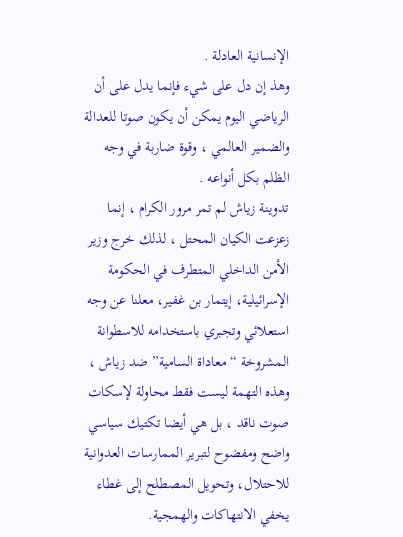الإنسانية العادلة .
وهذ إن دل على شيء فإنما يدل على أن الرياضي اليوم يمكن أن يكون صوتا للعدالة والضمير العالمي ، وقوة ضاربة في وجه الظلم بكل أنواعه .
تدوينة زياش لم تمر مرور الكرام ، إنما زعزعت الكيان المحتل ، لذلك خرج وزير الأمن الداخلي المتطرف في الحكومة الإسرائيلية، إيتمار بن غفير، معلنا عن وجه استعلائي وتجبري باستخدامه للاسطوانة المشروخة “معاداة السامية” ضد زياش ، وهذه التهمة ليست فقط محاولة لإسكات صوت ناقد ، بل هي أيضا تكتيك سياسي واضح ومفضوح لتبرير الممارسات العدوانية للاحتلال، وتحويل المصطلح إلى غطاء يخفي الانتهاكات والهمجية.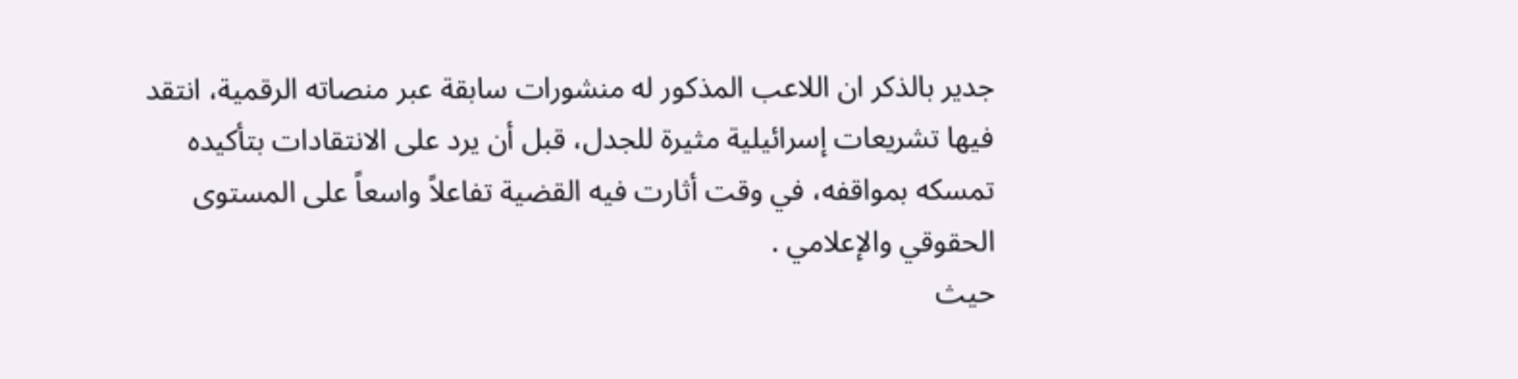جدير بالذكر ان اللاعب المذكور له منشورات سابقة عبر منصاته الرقمية، انتقد فيها تشريعات إسرائيلية مثيرة للجدل، قبل أن يرد على الانتقادات بتأكيده تمسكه بمواقفه، في وقت أثارت فيه القضية تفاعلاً واسعاً على المستوى الحقوقي والإعلامي .
حيث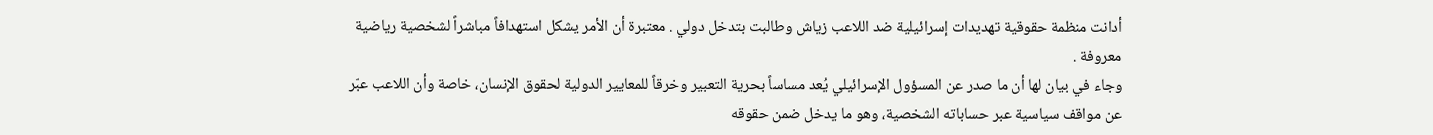أدانت منظمة حقوقية تهديدات إسرائيلية ضد اللاعب زياش وطالبت بتدخل دولي . معتبرة أن الأمر يشكل استهدافاً مباشراً لشخصية رياضية معروفة .
وجاء في بيان لها أن ما صدر عن المسؤول الإسرائيلي يُعد مساساً بحرية التعبير وخرقاً للمعايير الدولية لحقوق الإنسان، خاصة وأن اللاعب عبّر عن مواقف سياسية عبر حساباته الشخصية، وهو ما يدخل ضمن حقوقه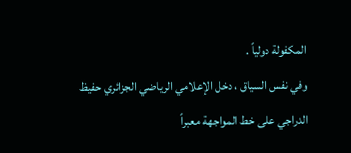المكفولة دولياً .
وفي نفس السياق ، دخل الإعلامي الرياضي الجزائري حفيظ الدراجي على خط المواجهة معبراً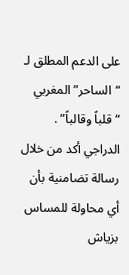على الدعم المطلق لـ “الساحر” المغربي “قلباً وقالباً” .
الدراجي أكد من خلال رسالة تضامنية بأن أي محاولة للمساس بزياش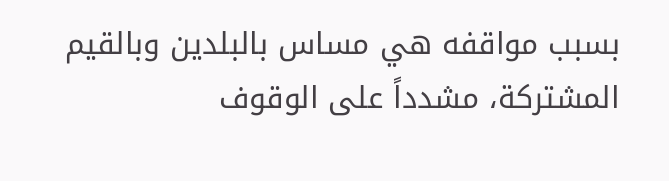بسبب مواقفه هي مساس بالبلدين وبالقيم المشتركة، مشدداً على الوقوف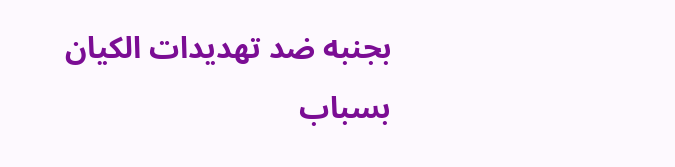بجنبه ضد تهديدات الكيان بسباب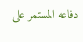دفاعه المستمر على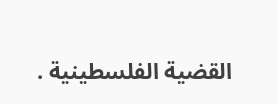القضية الفلسطينية .